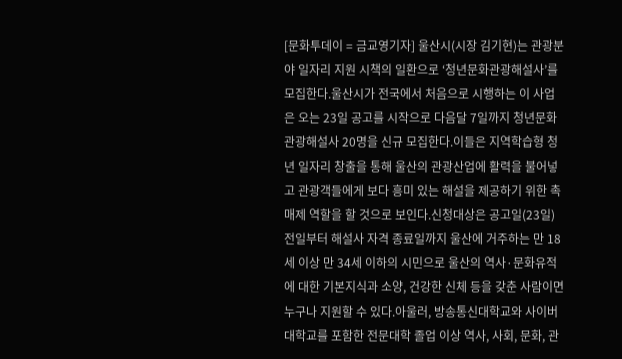[문화투데이 = 금교영기자] 울산시(시장 김기현)는 관광분야 일자리 지원 시책의 일환으로 ‘청년문화관광해설사’를 모집한다.울산시가 전국에서 처음으로 시행하는 이 사업은 오는 23일 공고를 시작으로 다음달 7일까지 청년문화관광해설사 20명을 신규 모집한다.이들은 지역학습형 청년 일자리 창출을 통해 울산의 관광산업에 활력을 불어넣고 관광객들에게 보다 흥미 있는 해설을 제공하기 위한 촉매제 역할을 할 것으로 보인다.신청대상은 공고일(23일) 전일부터 해설사 자격 종료일까지 울산에 거주하는 만 18세 이상 만 34세 이하의 시민으로 울산의 역사·문화유적에 대한 기본지식과 소양, 건강한 신체 등을 갖춘 사람이면 누구나 지원할 수 있다.아울러, 방송통신대학교와 사이버대학교를 포함한 전문대학 졸업 이상 역사, 사회, 문화, 관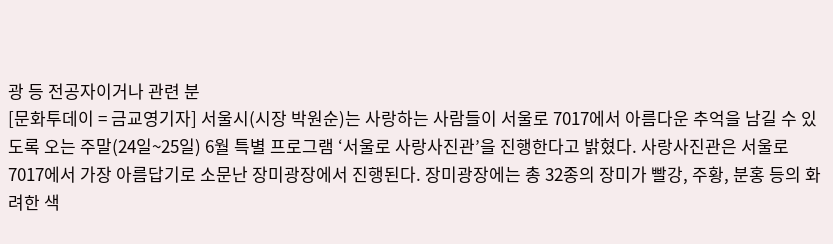광 등 전공자이거나 관련 분
[문화투데이 = 금교영기자] 서울시(시장 박원순)는 사랑하는 사람들이 서울로 7017에서 아름다운 추억을 남길 수 있도록 오는 주말(24일~25일) 6월 특별 프로그램 ‘서울로 사랑사진관’을 진행한다고 밝혔다. 사랑사진관은 서울로 7017에서 가장 아름답기로 소문난 장미광장에서 진행된다. 장미광장에는 총 32종의 장미가 빨강, 주황, 분홍 등의 화려한 색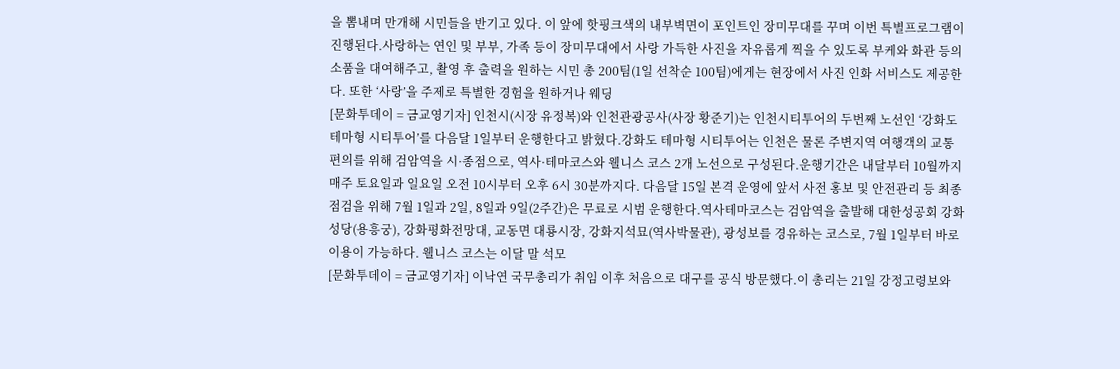을 뽐내며 만개해 시민들을 반기고 있다. 이 앞에 핫핑크색의 내부벽면이 포인트인 장미무대를 꾸며 이번 특별프로그램이 진행된다.사랑하는 연인 및 부부, 가족 등이 장미무대에서 사랑 가득한 사진을 자유롭게 찍을 수 있도록 부케와 화관 등의 소품을 대여해주고, 촬영 후 출력을 원하는 시민 총 200팀(1일 선착순 100팀)에게는 현장에서 사진 인화 서비스도 제공한다. 또한 ‘사랑’을 주제로 특별한 경험을 원하거나 웨딩
[문화투데이 = 금교영기자] 인천시(시장 유정복)와 인천관광공사(사장 황준기)는 인천시티투어의 두번째 노선인 ‘강화도 테마형 시티투어’를 다음달 1일부터 운행한다고 밝혔다.강화도 테마형 시티투어는 인천은 물론 주변지역 여행객의 교통 편의를 위해 검암역을 시·종점으로, 역사·테마코스와 웰니스 코스 2개 노선으로 구성된다.운행기간은 내달부터 10월까지 매주 토요일과 일요일 오전 10시부터 오후 6시 30분까지다. 다음달 15일 본격 운영에 앞서 사전 홍보 및 안전관리 등 최종 점검을 위해 7월 1일과 2일, 8일과 9일(2주간)은 무료로 시범 운행한다.역사테마코스는 검암역을 출발해 대한성공회 강화성당(용흥궁), 강화평화전망대, 교동면 대룡시장, 강화지석묘(역사박물관), 광성보를 경유하는 코스로, 7월 1일부터 바로 이용이 가능하다. 웰니스 코스는 이달 말 석모
[문화투데이 = 금교영기자] 이낙연 국무총리가 취임 이후 처음으로 대구를 공식 방문했다.이 총리는 21일 강정고령보와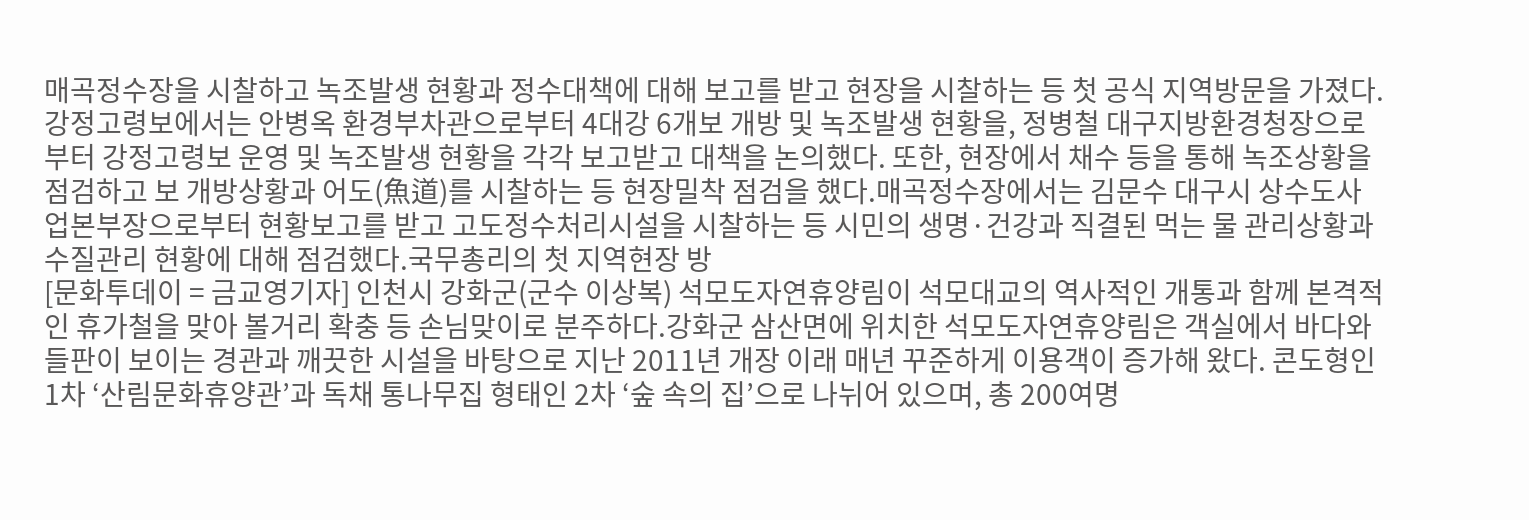매곡정수장을 시찰하고 녹조발생 현황과 정수대책에 대해 보고를 받고 현장을 시찰하는 등 첫 공식 지역방문을 가졌다.강정고령보에서는 안병옥 환경부차관으로부터 4대강 6개보 개방 및 녹조발생 현황을, 정병철 대구지방환경청장으로부터 강정고령보 운영 및 녹조발생 현황을 각각 보고받고 대책을 논의했다. 또한, 현장에서 채수 등을 통해 녹조상황을 점검하고 보 개방상황과 어도(魚道)를 시찰하는 등 현장밀착 점검을 했다.매곡정수장에서는 김문수 대구시 상수도사업본부장으로부터 현황보고를 받고 고도정수처리시설을 시찰하는 등 시민의 생명·건강과 직결된 먹는 물 관리상황과 수질관리 현황에 대해 점검했다.국무총리의 첫 지역현장 방
[문화투데이 = 금교영기자] 인천시 강화군(군수 이상복) 석모도자연휴양림이 석모대교의 역사적인 개통과 함께 본격적인 휴가철을 맞아 볼거리 확충 등 손님맞이로 분주하다.강화군 삼산면에 위치한 석모도자연휴양림은 객실에서 바다와 들판이 보이는 경관과 깨끗한 시설을 바탕으로 지난 2011년 개장 이래 매년 꾸준하게 이용객이 증가해 왔다. 콘도형인 1차 ‘산림문화휴양관’과 독채 통나무집 형태인 2차 ‘숲 속의 집’으로 나뉘어 있으며, 총 200여명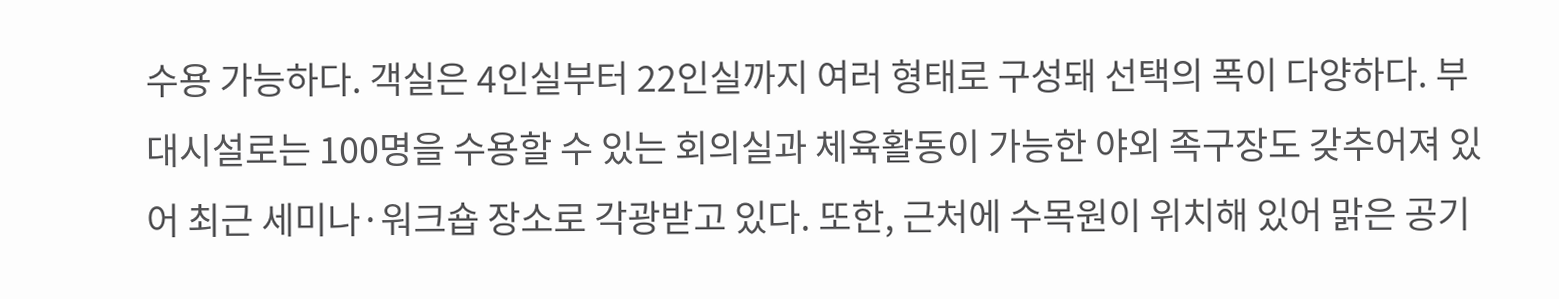수용 가능하다. 객실은 4인실부터 22인실까지 여러 형태로 구성돼 선택의 폭이 다양하다. 부대시설로는 100명을 수용할 수 있는 회의실과 체육활동이 가능한 야외 족구장도 갖추어져 있어 최근 세미나·워크숍 장소로 각광받고 있다. 또한, 근처에 수목원이 위치해 있어 맑은 공기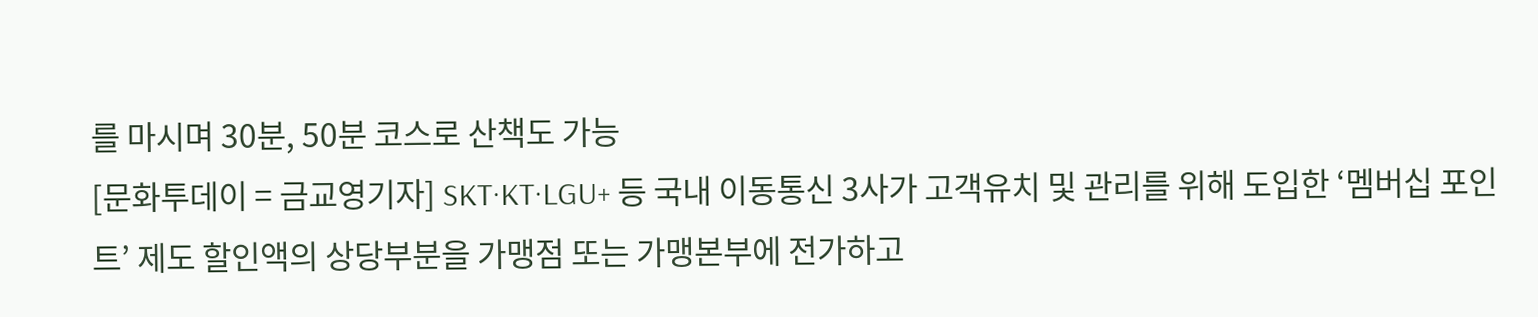를 마시며 30분, 50분 코스로 산책도 가능
[문화투데이 = 금교영기자] SKT·KT·LGU+ 등 국내 이동통신 3사가 고객유치 및 관리를 위해 도입한 ‘멤버십 포인트’ 제도 할인액의 상당부분을 가맹점 또는 가맹본부에 전가하고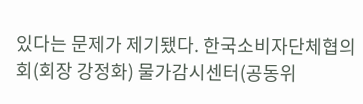있다는 문제가 제기됐다. 한국소비자단체협의회(회장 강정화) 물가감시센터(공동위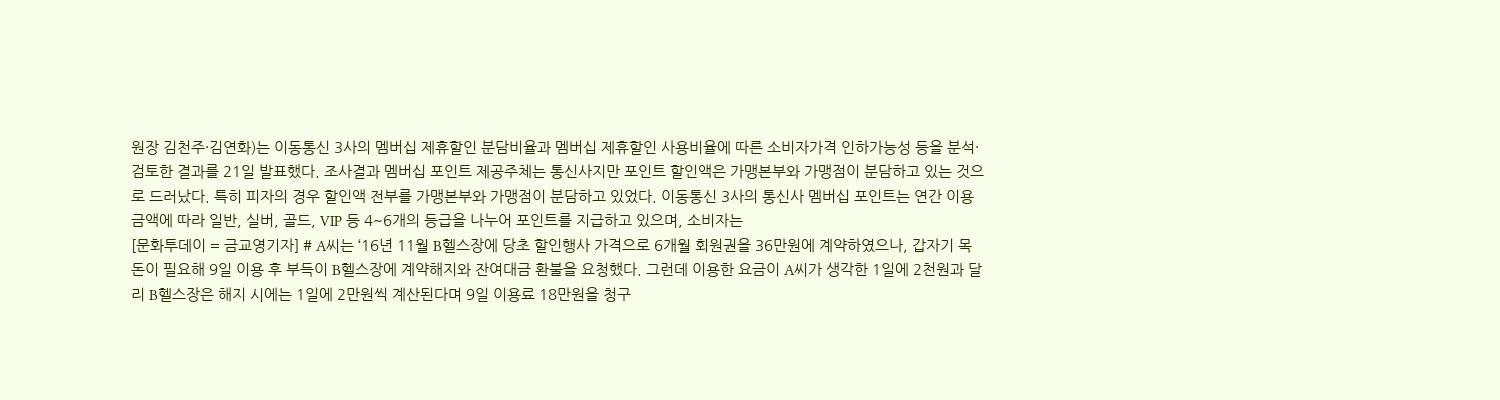원장 김천주·김연화)는 이동통신 3사의 멤버십 제휴할인 분담비율과 멤버십 제휴할인 사용비율에 따른 소비자가격 인하가능성 등을 분석·검토한 결과를 21일 발표했다. 조사결과 멤버십 포인트 제공주체는 통신사지만 포인트 할인액은 가맹본부와 가맹점이 분담하고 있는 것으로 드러났다. 특히 피자의 경우 할인액 전부를 가맹본부와 가맹점이 분담하고 있었다. 이동통신 3사의 통신사 멤버십 포인트는 연간 이용금액에 따라 일반, 실버, 골드, VIP 등 4~6개의 등급을 나누어 포인트를 지급하고 있으며, 소비자는
[문화투데이 = 금교영기자] # A씨는 ‘16년 11월 B헬스장에 당초 할인행사 가격으로 6개월 회원권을 36만원에 계약하였으나, 갑자기 목돈이 필요해 9일 이용 후 부득이 B헬스장에 계약해지와 잔여대금 환불을 요청했다. 그런데 이용한 요금이 A씨가 생각한 1일에 2천원과 달리 B헬스장은 해지 시에는 1일에 2만원씩 계산된다며 9일 이용료 18만원을 청구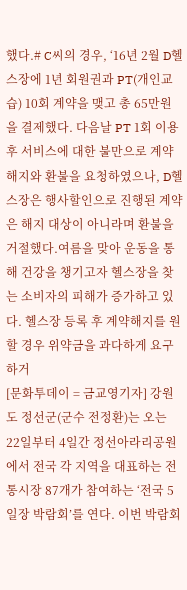했다.# C씨의 경우, ‘16년 2월 D헬스장에 1년 회원권과 PT(개인교습) 10회 계약을 맺고 총 65만원을 결제했다. 다음날 PT 1회 이용 후 서비스에 대한 불만으로 계약해지와 환불을 요청하였으나, D헬스장은 행사할인으로 진행된 계약은 해지 대상이 아니라며 환불을 거절했다.여름을 맞아 운동을 통해 건강을 챙기고자 헬스장을 찾는 소비자의 피해가 증가하고 있다. 헬스장 등록 후 계약해지를 원할 경우 위약금을 과다하게 요구하거
[문화투데이 = 금교영기자] 강원도 정선군(군수 전정환)는 오는 22일부터 4일간 정선아라리공원에서 전국 각 지역을 대표하는 전통시장 87개가 참여하는 ‘전국 5일장 박람회’를 연다. 이번 박람회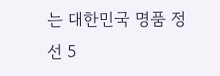는 대한민국 명품 정선 5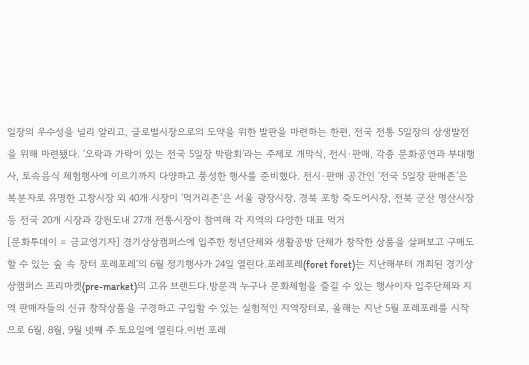일장의 우수성을 널리 알리고, 글로벌시장으로의 도약을 위한 발판을 마련하는 한편, 전국 전통 5일장의 상생발전을 위해 마련됐다. ‘오락과 가락이 있는 전국 5일장 박람회’라는 주제로 개막식, 전시·판매, 각종 문화공연과 부대행사, 토속음식 체험행사에 이르기까지 다양하고 풍성한 행사를 준비했다. 전시·판매 공간인 ‘전국 5일장 판매존’은 복분자로 유명한 고창시장 외 40개 시장이 ‘먹거리존’은 서울 광장시장, 경북 포항 죽도어시장, 전북 군산 명산시장 등 전국 20개 시장과 강원도내 27개 전통시장이 참여해 각 지역의 다양한 대표 먹거
[문화투데이 = 금교영기자] 경기상상캠퍼스에 입주한 청년단체와 생활공방 단체가 창작한 상품을 살펴보고 구매도 할 수 있는 숲 속 장터 포레포레‘의 6월 정기행사가 24일 열린다.포레포레(foret foret)는 지난해부터 개최된 경기상상캠퍼스 프리마켓(pre-market)의 고유 브랜드다.방문객 누구나 문화체험을 즐길 수 있는 행사이자 입주단체와 지역 판매자들의 신규 창작상품을 구경하고 구입할 수 있는 실험적인 지역장터로, 올해는 지난 5월 포레포레를 시작으로 6월, 8월, 9월 넷째 주 토요일에 열린다.이번 포레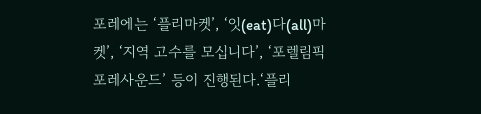포레에는 ‘플리마켓’, ‘잇(eat)다(all)마켓’, ‘지역 고수를 모십니다’, ‘포렐림픽 포레사운드’ 등이 진행된다.‘플리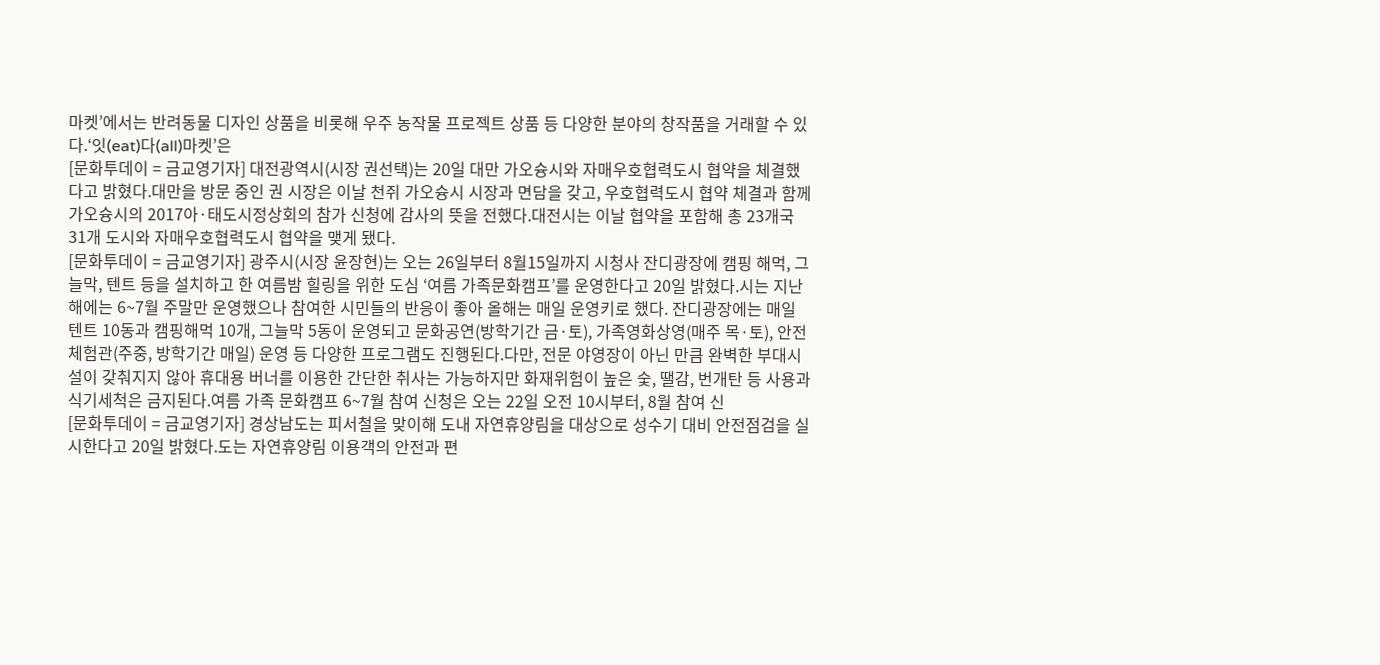마켓’에서는 반려동물 디자인 상품을 비롯해 우주 농작물 프로젝트 상품 등 다양한 분야의 창작품을 거래할 수 있다.‘잇(eat)다(all)마켓’은
[문화투데이 = 금교영기자] 대전광역시(시장 권선택)는 20일 대만 가오슝시와 자매우호협력도시 협약을 체결했다고 밝혔다.대만을 방문 중인 권 시장은 이날 천쥐 가오슝시 시장과 면담을 갖고, 우호협력도시 협약 체결과 함께 가오슝시의 2017아·태도시정상회의 참가 신청에 감사의 뜻을 전했다.대전시는 이날 협약을 포함해 총 23개국 31개 도시와 자매우호협력도시 협약을 맺게 됐다.
[문화투데이 = 금교영기자] 광주시(시장 윤장현)는 오는 26일부터 8월15일까지 시청사 잔디광장에 캠핑 해먹, 그늘막, 텐트 등을 설치하고 한 여름밤 힐링을 위한 도심 ‘여름 가족문화캠프’를 운영한다고 20일 밝혔다.시는 지난해에는 6~7월 주말만 운영했으나 참여한 시민들의 반응이 좋아 올해는 매일 운영키로 했다. 잔디광장에는 매일 텐트 10동과 캠핑해먹 10개, 그늘막 5동이 운영되고 문화공연(방학기간 금·토), 가족영화상영(매주 목·토), 안전체험관(주중, 방학기간 매일) 운영 등 다양한 프로그램도 진행된다.다만, 전문 야영장이 아닌 만큼 완벽한 부대시설이 갖춰지지 않아 휴대용 버너를 이용한 간단한 취사는 가능하지만 화재위험이 높은 숯, 땔감, 번개탄 등 사용과 식기세척은 금지된다.여름 가족 문화캠프 6~7월 참여 신청은 오는 22일 오전 10시부터, 8월 참여 신
[문화투데이 = 금교영기자] 경상남도는 피서철을 맞이해 도내 자연휴양림을 대상으로 성수기 대비 안전점검을 실시한다고 20일 밝혔다.도는 자연휴양림 이용객의 안전과 편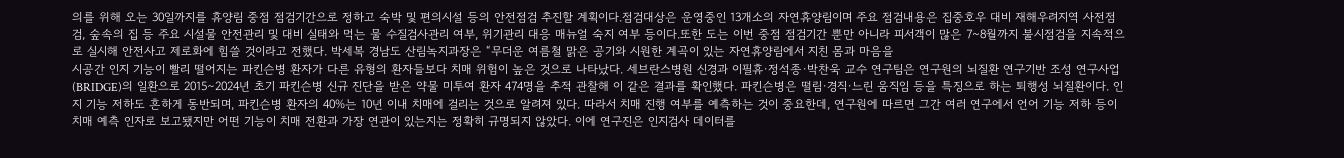의를 위해 오는 30일까지를 휴양림 중점 점검기간으로 정하고 숙박 및 편의시설 등의 안전점검 추진할 계획이다.점검대상은 운영중인 13개소의 자연휴양림이며 주요 점검내용은 집중호우 대비 재해우려지역 사전점검, 숲속의 집 등 주요 시설물 안전관리 및 대비 실태와 먹는 물 수질검사관리 여부, 위기관리 대응 매뉴얼 숙지 여부 등이다.또한 도는 이번 중점 점검기간 뿐만 아니라 피서객이 많은 7~8월까지 불시점검을 지속적으로 실시해 안전사고 제로화에 힘쓸 것이라고 전했다. 박세복 경남도 산림녹지과장은 “무더운 여름철 맑은 공기와 시원한 계곡이 있는 자연휴양림에서 지친 몸과 마음을
시공간 인지 기능이 빨리 떨어지는 파킨슨병 환자가 다른 유형의 환자들보다 치매 위험이 높은 것으로 나타났다. 세브란스병원 신경과 이필휴·정석종·박찬욱 교수 연구팀은 연구원의 뇌질환 연구기반 조성 연구사업(BRIDGE)의 일환으로 2015∼2024년 초기 파킨슨병 신규 진단을 받은 약물 미투여 환자 474명을 추적 관찰해 이 같은 결과를 확인했다. 파킨슨병은 떨림·경직·느린 움직임 등을 특징으로 하는 퇴행성 뇌질환이다. 인지 기능 저하도 흔하게 동반되며, 파킨슨병 환자의 40%는 10년 이내 치매에 걸리는 것으로 알려져 있다. 따라서 치매 진행 여부를 예측하는 것이 중요한데, 연구원에 따르면 그간 여러 연구에서 언어 기능 저하 등이 치매 예측 인자로 보고됐지만 어떤 기능이 치매 전환과 가장 연관이 있는지는 정확히 규명되지 않았다. 이에 연구진은 인지검사 데이터를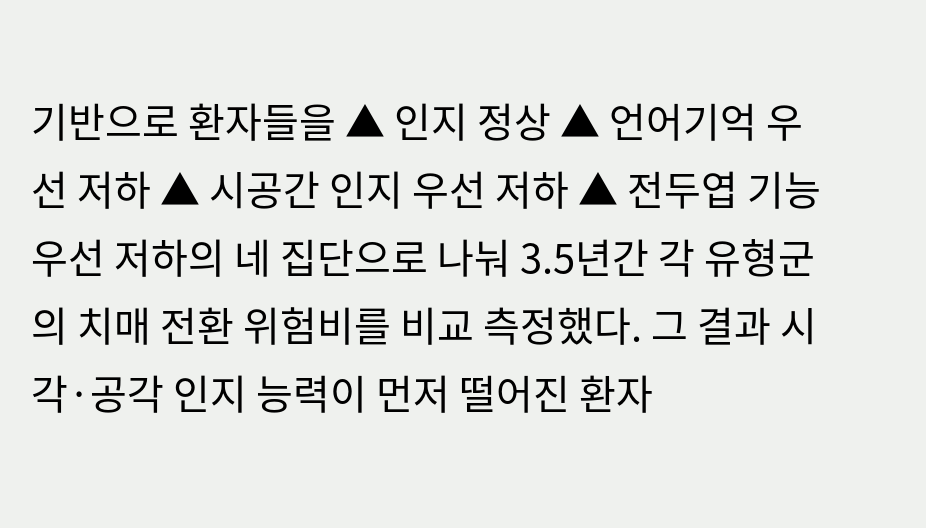기반으로 환자들을 ▲ 인지 정상 ▲ 언어기억 우선 저하 ▲ 시공간 인지 우선 저하 ▲ 전두엽 기능 우선 저하의 네 집단으로 나눠 3.5년간 각 유형군의 치매 전환 위험비를 비교 측정했다. 그 결과 시각·공각 인지 능력이 먼저 떨어진 환자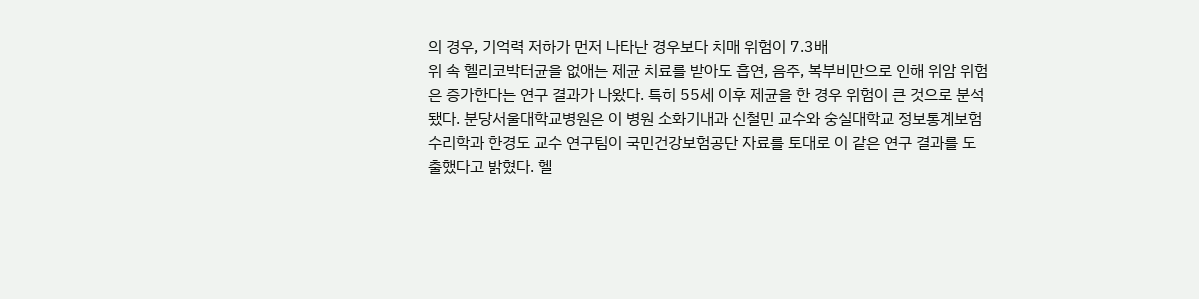의 경우, 기억력 저하가 먼저 나타난 경우보다 치매 위험이 7.3배
위 속 헬리코박터균을 없애는 제균 치료를 받아도 흡연, 음주, 복부비만으로 인해 위암 위험은 증가한다는 연구 결과가 나왔다. 특히 55세 이후 제균을 한 경우 위험이 큰 것으로 분석됐다. 분당서울대학교병원은 이 병원 소화기내과 신철민 교수와 숭실대학교 정보통계보험수리학과 한경도 교수 연구팀이 국민건강보험공단 자료를 토대로 이 같은 연구 결과를 도출했다고 밝혔다. 헬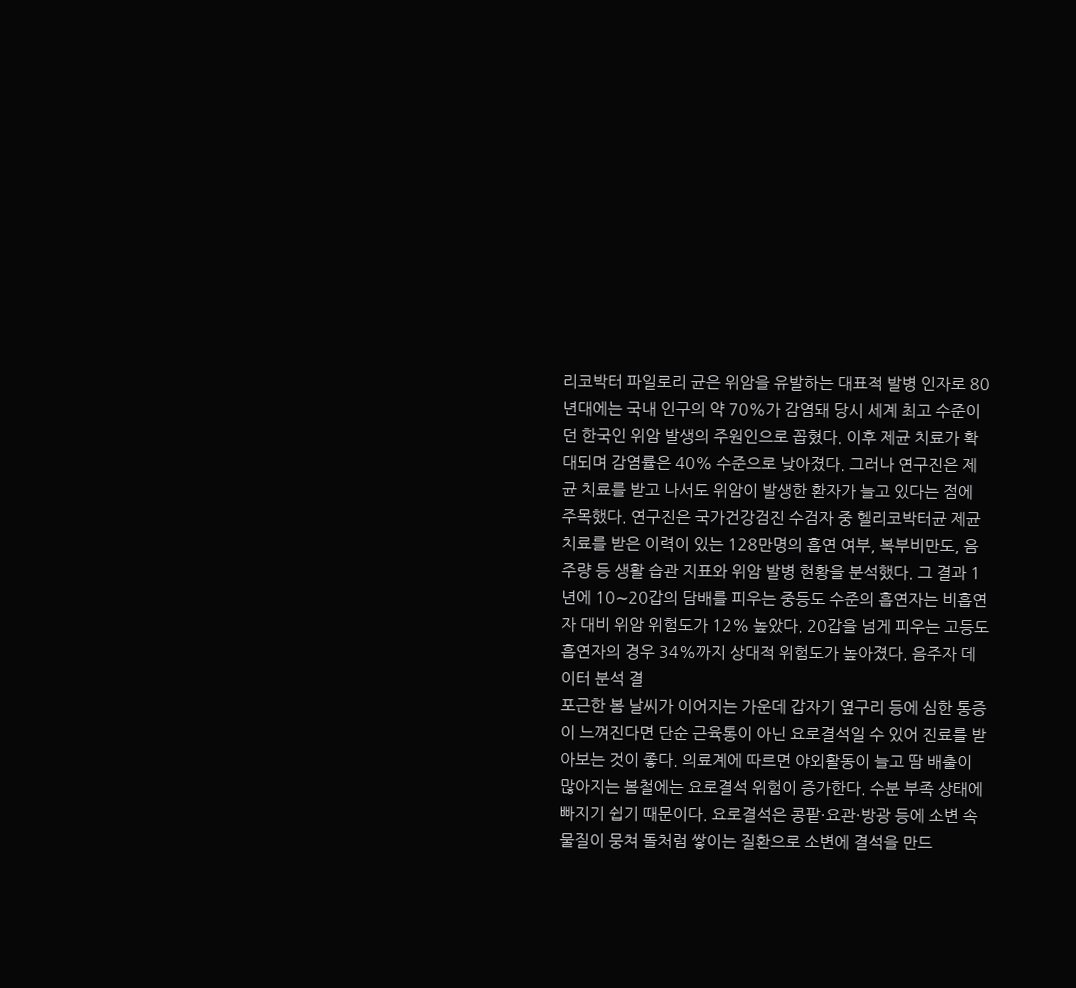리코박터 파일로리 균은 위암을 유발하는 대표적 발병 인자로 80년대에는 국내 인구의 약 70%가 감염돼 당시 세계 최고 수준이던 한국인 위암 발생의 주원인으로 꼽혔다. 이후 제균 치료가 확대되며 감염률은 40% 수준으로 낮아졌다. 그러나 연구진은 제균 치료를 받고 나서도 위암이 발생한 환자가 늘고 있다는 점에 주목했다. 연구진은 국가건강검진 수검자 중 헬리코박터균 제균 치료를 받은 이력이 있는 128만명의 흡연 여부, 복부비만도, 음주량 등 생활 습관 지표와 위암 발병 현황을 분석했다. 그 결과 1년에 10∼20갑의 담배를 피우는 중등도 수준의 흡연자는 비흡연자 대비 위암 위험도가 12% 높았다. 20갑을 넘게 피우는 고등도 흡연자의 경우 34%까지 상대적 위험도가 높아졌다. 음주자 데이터 분석 결
포근한 봄 날씨가 이어지는 가운데 갑자기 옆구리 등에 심한 통증이 느껴진다면 단순 근육통이 아닌 요로결석일 수 있어 진료를 받아보는 것이 좋다. 의료계에 따르면 야외활동이 늘고 땀 배출이 많아지는 봄철에는 요로결석 위험이 증가한다. 수분 부족 상태에 빠지기 쉽기 때문이다. 요로결석은 콩팥·요관·방광 등에 소변 속 물질이 뭉쳐 돌처럼 쌓이는 질환으로 소변에 결석을 만드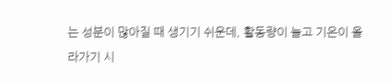는 성분이 많아질 때 생기기 쉬운데, 활동량이 늘고 기온이 올라가기 시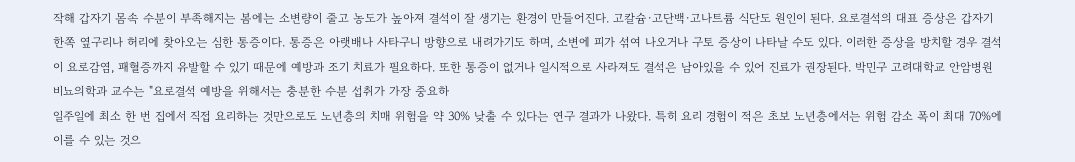작해 갑자기 몸속 수분이 부족해지는 봄에는 소변량이 줄고 농도가 높아져 결석이 잘 생기는 환경이 만들어진다. 고칼슘·고단백·고나트륨 식단도 원인이 된다. 요로결석의 대표 증상은 갑자기 한쪽 옆구리나 허리에 찾아오는 심한 통증이다. 통증은 아랫배나 사타구니 방향으로 내려가기도 하며, 소변에 피가 섞여 나오거나 구토 증상이 나타날 수도 있다. 이러한 증상을 방치할 경우 결석이 요로감염, 패혈증까지 유발할 수 있기 때문에 예방과 조기 치료가 필요하다. 또한 통증이 없거나 일시적으로 사라져도 결석은 남아있을 수 있어 진료가 권장된다. 박민구 고려대학교 안암병원 비뇨의학과 교수는 "요로결석 예방을 위해서는 충분한 수분 섭취가 가장 중요하
일주일에 최소 한 번 집에서 직접 요리하는 것만으로도 노년층의 치매 위험을 약 30% 낮출 수 있다는 연구 결과가 나왔다. 특히 요리 경험이 적은 초보 노년층에서는 위험 감소 폭이 최대 70%에 이를 수 있는 것으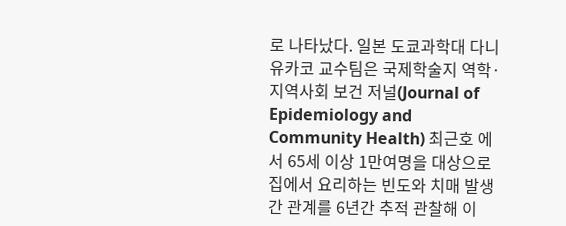로 나타났다. 일본 도쿄과학대 다니 유카코 교수팀은 국제학술지 역학·지역사회 보건 저널(Journal of Epidemiology and Community Health) 최근호 에서 65세 이상 1만여명을 대상으로 집에서 요리하는 빈도와 치매 발생 간 관계를 6년간 추적 관찰해 이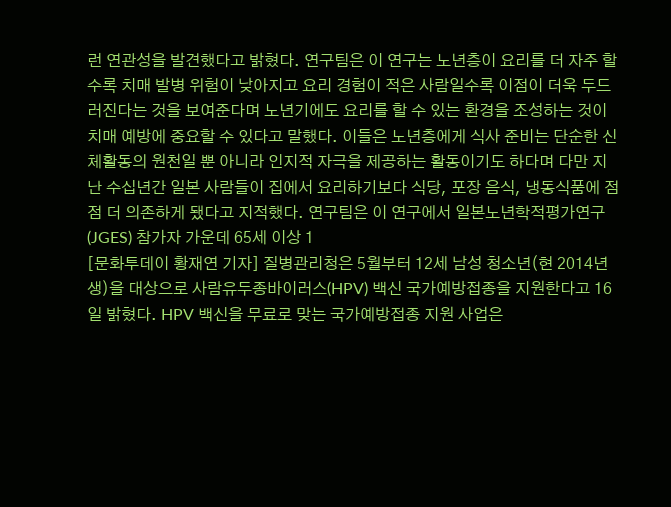런 연관성을 발견했다고 밝혔다. 연구팀은 이 연구는 노년층이 요리를 더 자주 할수록 치매 발병 위험이 낮아지고 요리 경험이 적은 사람일수록 이점이 더욱 두드러진다는 것을 보여준다며 노년기에도 요리를 할 수 있는 환경을 조성하는 것이 치매 예방에 중요할 수 있다고 말했다. 이들은 노년층에게 식사 준비는 단순한 신체활동의 원천일 뿐 아니라 인지적 자극을 제공하는 활동이기도 하다며 다만 지난 수십년간 일본 사람들이 집에서 요리하기보다 식당, 포장 음식, 냉동식품에 점점 더 의존하게 됐다고 지적했다. 연구팀은 이 연구에서 일본노년학적평가연구(JGES) 참가자 가운데 65세 이상 1
[문화투데이 황재연 기자] 질병관리청은 5월부터 12세 남성 청소년(현 2014년생)을 대상으로 사람유두종바이러스(HPV) 백신 국가예방접종을 지원한다고 16일 밝혔다. HPV 백신을 무료로 맞는 국가예방접종 지원 사업은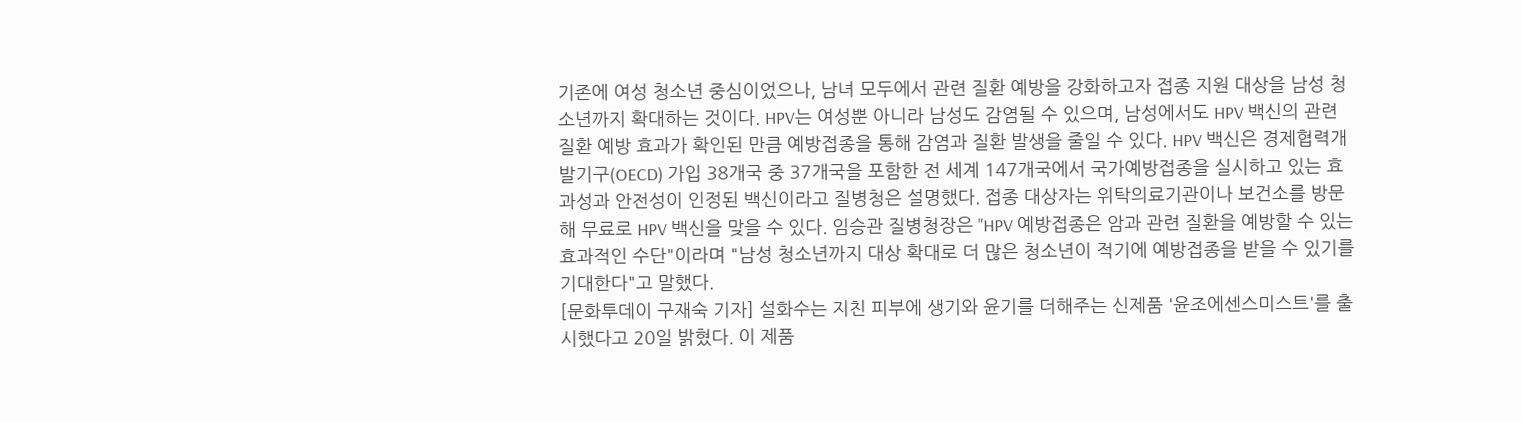기존에 여성 청소년 중심이었으나, 남녀 모두에서 관련 질환 예방을 강화하고자 접종 지원 대상을 남성 청소년까지 확대하는 것이다. HPV는 여성뿐 아니라 남성도 감염될 수 있으며, 남성에서도 HPV 백신의 관련 질환 예방 효과가 확인된 만큼 예방접종을 통해 감염과 질환 발생을 줄일 수 있다. HPV 백신은 경제협력개발기구(OECD) 가입 38개국 중 37개국을 포함한 전 세계 147개국에서 국가예방접종을 실시하고 있는 효과성과 안전성이 인정된 백신이라고 질병청은 설명했다. 접종 대상자는 위탁의료기관이나 보건소를 방문해 무료로 HPV 백신을 맞을 수 있다. 임승관 질병청장은 "HPV 예방접종은 암과 관련 질환을 예방할 수 있는 효과적인 수단"이라며 "남성 청소년까지 대상 확대로 더 많은 청소년이 적기에 예방접종을 받을 수 있기를 기대한다"고 말했다.
[문화투데이 구재숙 기자] 설화수는 지친 피부에 생기와 윤기를 더해주는 신제품 '윤조에센스미스트'를 출시했다고 20일 밝혔다. 이 제품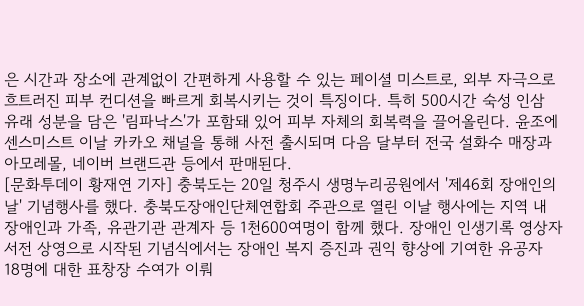은 시간과 장소에 관계없이 간편하게 사용할 수 있는 페이셜 미스트로, 외부 자극으로 흐트러진 피부 컨디션을 빠르게 회복시키는 것이 특징이다. 특히 500시간 숙성 인삼 유래 성분을 담은 '림파낙스'가 포함돼 있어 피부 자체의 회복력을 끌어올린다. 윤조에센스미스트 이날 카카오 채널을 통해 사전 출시되며 다음 달부터 전국 설화수 매장과 아모레몰, 네이버 브랜드관 등에서 판매된다.
[문화투데이 황재연 기자] 충북도는 20일 청주시 생명누리공원에서 '제46회 장애인의 날' 기념행사를 했다. 충북도장애인단체연합회 주관으로 열린 이날 행사에는 지역 내 장애인과 가족, 유관기관 관계자 등 1천600여명이 함께 했다. 장애인 인생기록 영상자서전 상영으로 시작된 기념식에서는 장애인 복지 증진과 권익 향상에 기여한 유공자 18명에 대한 표창장 수여가 이뤄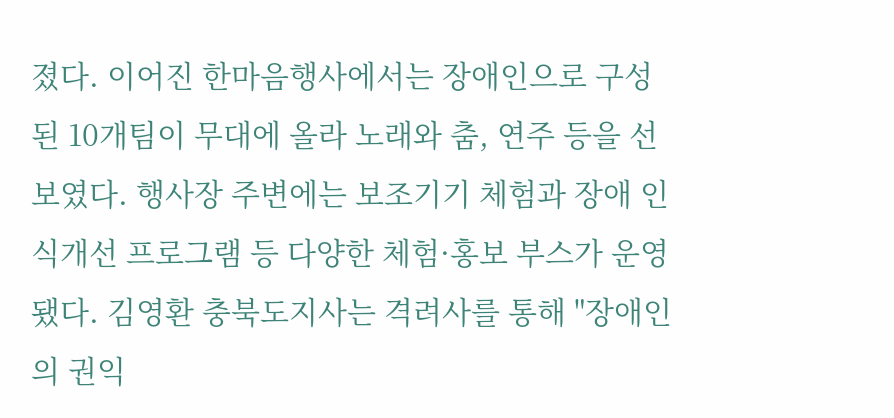졌다. 이어진 한마음행사에서는 장애인으로 구성된 10개팀이 무대에 올라 노래와 춤, 연주 등을 선보였다. 행사장 주변에는 보조기기 체험과 장애 인식개선 프로그램 등 다양한 체험·홍보 부스가 운영됐다. 김영환 충북도지사는 격려사를 통해 "장애인의 권익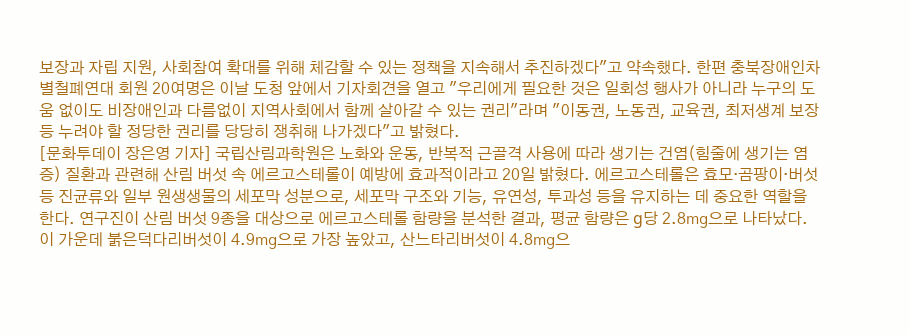보장과 자립 지원, 사회참여 확대를 위해 체감할 수 있는 정책을 지속해서 추진하겠다"고 약속했다. 한편 충북장애인차별철폐연대 회원 20여명은 이날 도청 앞에서 기자회견을 열고 "우리에게 필요한 것은 일회성 행사가 아니라 누구의 도움 없이도 비장애인과 다름없이 지역사회에서 함께 살아갈 수 있는 권리"라며 "이동권, 노동권, 교육권, 최저생계 보장 등 누려야 할 정당한 권리를 당당히 쟁취해 나가겠다"고 밝혔다.
[문화투데이 장은영 기자] 국립산림과학원은 노화와 운동, 반복적 근골격 사용에 따라 생기는 건염(힘줄에 생기는 염증) 질환과 관련해 산림 버섯 속 에르고스테롤이 예방에 효과적이라고 20일 밝혔다. 에르고스테롤은 효모·곰팡이·버섯 등 진균류와 일부 원생생물의 세포막 성분으로, 세포막 구조와 기능, 유연성, 투과성 등을 유지하는 데 중요한 역할을 한다. 연구진이 산림 버섯 9종을 대상으로 에르고스테롤 함량을 분석한 결과, 평균 함량은 g당 2.8㎎으로 나타났다. 이 가운데 붉은덕다리버섯이 4.9㎎으로 가장 높았고, 산느타리버섯이 4.8㎎으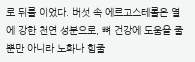로 뒤를 이었다. 버섯 속 에르고스테롤은 열에 강한 천연 성분으로, 뼈 건강에 도움을 줄 뿐만 아니라 노화나 힘줄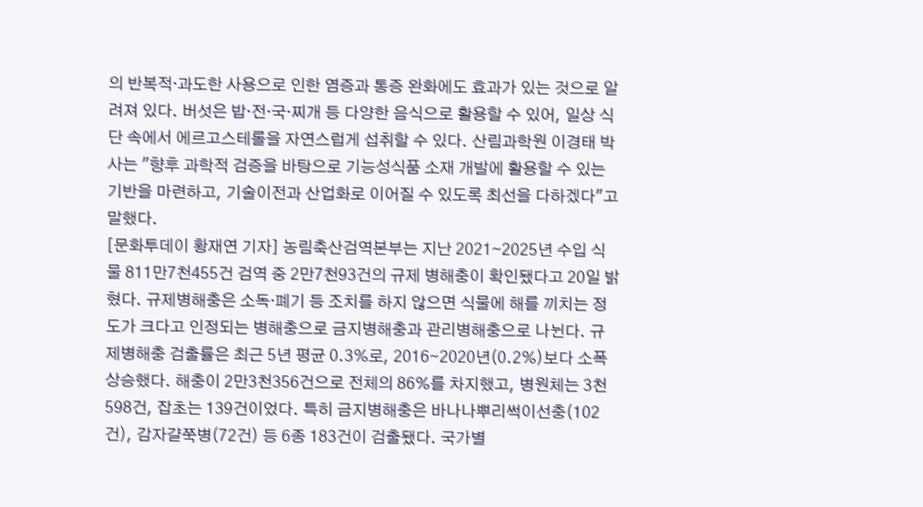의 반복적·과도한 사용으로 인한 염증과 통증 완화에도 효과가 있는 것으로 알려져 있다. 버섯은 밥·전·국·찌개 등 다양한 음식으로 활용할 수 있어, 일상 식단 속에서 에르고스테롤을 자연스럽게 섭취할 수 있다. 산림과학원 이경태 박사는 "향후 과학적 검증을 바탕으로 기능성식품 소재 개발에 활용할 수 있는 기반을 마련하고, 기술이전과 산업화로 이어질 수 있도록 최선을 다하겠다"고 말했다.
[문화투데이 황재연 기자] 농림축산검역본부는 지난 2021∼2025년 수입 식물 811만7천455건 검역 중 2만7천93건의 규제 병해충이 확인됐다고 20일 밝혔다. 규제병해충은 소독·폐기 등 조치를 하지 않으면 식물에 해를 끼치는 정도가 크다고 인정되는 병해충으로 금지병해충과 관리병해충으로 나뉜다. 규제병해충 검출률은 최근 5년 평균 0.3%로, 2016∼2020년(0.2%)보다 소폭 상승했다. 해충이 2만3천356건으로 전체의 86%를 차지했고, 병원체는 3천598건, 잡초는 139건이었다. 특히 금지병해충은 바나나뿌리썩이선충(102건), 감자걀쭉병(72건) 등 6종 183건이 검출됐다. 국가별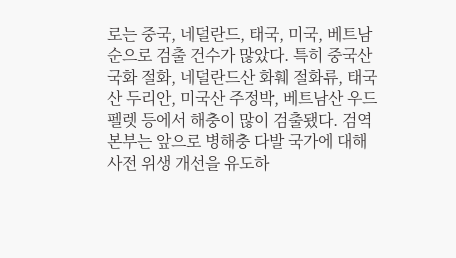로는 중국, 네덜란드, 태국, 미국, 베트남 순으로 검출 건수가 많았다. 특히 중국산 국화 절화, 네덜란드산 화훼 절화류, 태국산 두리안, 미국산 주정박, 베트남산 우드펠렛 등에서 해충이 많이 검출됐다. 검역본부는 앞으로 병해충 다발 국가에 대해 사전 위생 개선을 유도하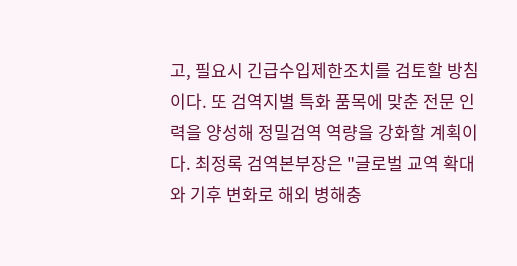고, 필요시 긴급수입제한조치를 검토할 방침이다. 또 검역지별 특화 품목에 맞춘 전문 인력을 양성해 정밀검역 역량을 강화할 계획이다. 최정록 검역본부장은 "글로벌 교역 확대와 기후 변화로 해외 병해충